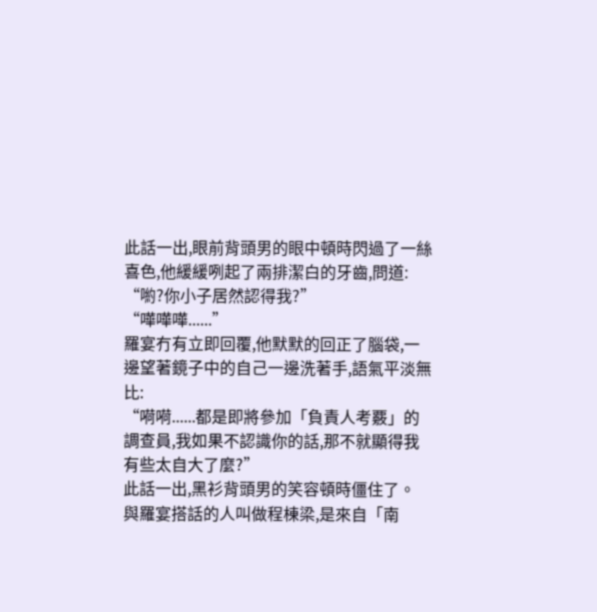此話一出,眼前背頭男的眼中頓時閃過了一絲喜色,他緩緩咧起了兩排潔白的牙齒,問道:
“喲?你小子居然認得我?”
“嘩嘩嘩......”
羅宴冇有立即回覆,他默默的回正了腦袋,一邊望著鏡子中的自己一邊洗著手,語氣平淡無比:
“嗬嗬......都是即將參加「負責人考覈」的調查員,我如果不認識你的話,那不就顯得我有些太自大了麼?”
此話一出,黑衫背頭男的笑容頓時僵住了。
與羅宴搭話的人叫做程棟梁,是來自「南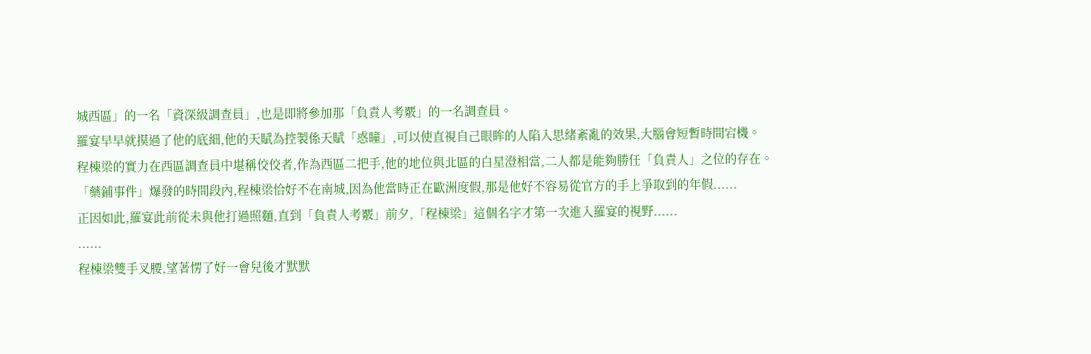城西區」的一名「資深級調查員」,也是即將參加那「負責人考覈」的一名調查員。
羅宴早早就摸過了他的底細,他的天賦為控製係天賦「惑瞳」,可以使直視自己眼眸的人陷入思緒紊亂的效果,大腦會短暫時間宕機。
程棟梁的實力在西區調查員中堪稱佼佼者,作為西區二把手,他的地位與北區的白星澄相當,二人都是能夠勝任「負責人」之位的存在。
「藥鋪事件」爆發的時間段內,程棟梁恰好不在南城,因為他當時正在歐洲度假,那是他好不容易從官方的手上爭取到的年假......
正因如此,羅宴此前從未與他打過照麵,直到「負責人考覈」前夕,「程棟梁」這個名字才第一次進入羅宴的視野......
......
程棟梁雙手叉腰,望著愣了好一會兒後才默默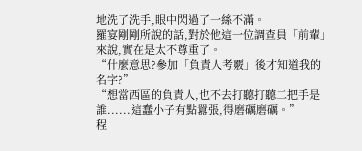地洗了洗手,眼中閃過了一絲不滿。
羅宴剛剛所說的話,對於他這一位調查員「前輩」來說,實在是太不尊重了。
“什麼意思?參加「負責人考覈」後才知道我的名字?”
“想當西區的負責人,也不去打聽打聽二把手是誰......這蠢小子有點囂張,得磨礪磨礪。”
程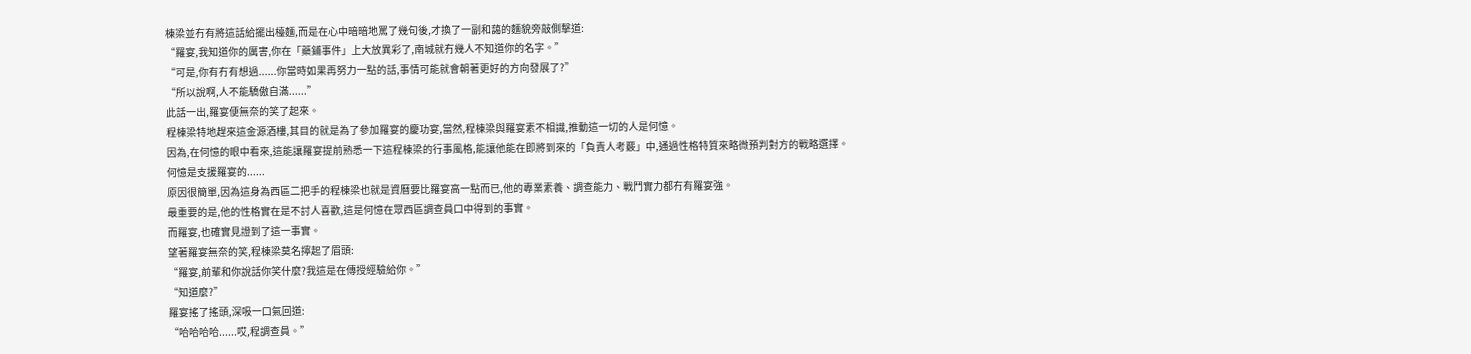棟梁並冇有將這話給擺出檯麵,而是在心中暗暗地罵了幾句後,才換了一副和藹的麵貌旁敲側擊道:
“羅宴,我知道你的厲害,你在「藥鋪事件」上大放異彩了,南城就冇幾人不知道你的名字。”
“可是,你有冇有想過......你當時如果再努力一點的話,事情可能就會朝著更好的方向發展了?”
“所以說啊,人不能驕傲自滿......”
此話一出,羅宴便無奈的笑了起來。
程棟梁特地趕來這金源酒樓,其目的就是為了參加羅宴的慶功宴,當然,程棟梁與羅宴素不相識,推動這一切的人是何憶。
因為,在何憶的眼中看來,這能讓羅宴提前熟悉一下這程棟梁的行事風格,能讓他能在即將到來的「負責人考覈」中,通過性格特質來略微預判對方的戰略選擇。
何憶是支援羅宴的......
原因很簡單,因為這身為西區二把手的程棟梁也就是資曆要比羅宴高一點而已,他的專業素養、調查能力、戰鬥實力都冇有羅宴強。
最重要的是,他的性格實在是不討人喜歡,這是何憶在眾西區調查員口中得到的事實。
而羅宴,也確實見證到了這一事實。
望著羅宴無奈的笑,程棟梁莫名擰起了眉頭:
“羅宴,前輩和你說話你笑什麼?我這是在傳授經驗給你。”
“知道麼?”
羅宴搖了搖頭,深吸一口氣回道:
“哈哈哈哈......哎,程調查員。”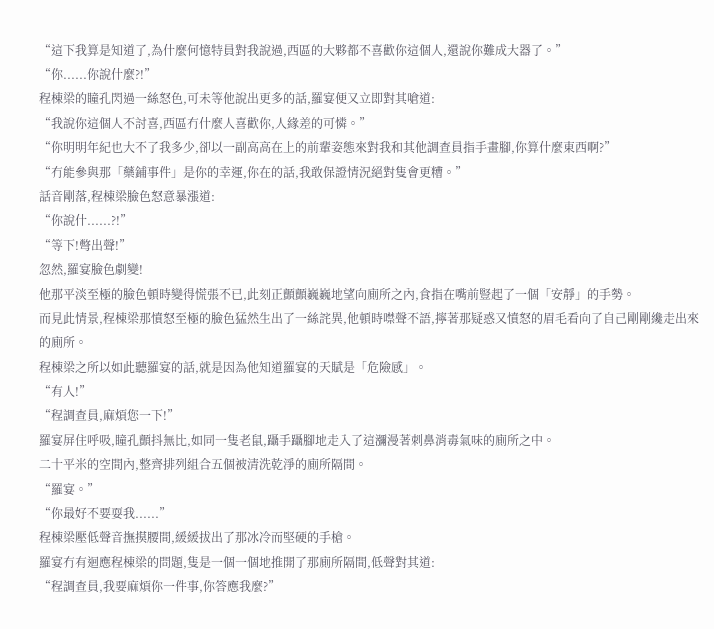“這下我算是知道了,為什麼何憶特員對我說過,西區的大夥都不喜歡你這個人,還說你難成大器了。”
“你......你說什麼?!”
程棟梁的瞳孔閃過一絲怒色,可未等他說出更多的話,羅宴便又立即對其嗆道:
“我說你這個人不討喜,西區冇什麼人喜歡你,人緣差的可憐。”
“你明明年紀也大不了我多少,卻以一副高高在上的前輩姿態來對我和其他調查員指手畫腳,你算什麼東西啊?”
“冇能參與那「藥鋪事件」是你的幸運,你在的話,我敢保證情況絕對隻會更糟。”
話音剛落,程棟梁臉色怒意暴漲道:
“你說什......?!”
“等下!彆出聲!”
忽然,羅宴臉色劇變!
他那平淡至極的臉色頓時變得慌張不已,此刻正顫顫巍巍地望向廁所之內,食指在嘴前豎起了一個「安靜」的手勢。
而見此情景,程棟梁那憤怒至極的臉色猛然生出了一絲詫異,他頓時噤聲不語,擰著那疑惑又憤怒的眉毛看向了自己剛剛纔走出來的廁所。
程棟梁之所以如此聽羅宴的話,就是因為他知道羅宴的天賦是「危險感」。
“有人!”
“程調查員,麻煩您一下!”
羅宴屏住呼吸,瞳孔顫抖無比,如同一隻老鼠,躡手躡腳地走入了這瀰漫著刺鼻消毒氣味的廁所之中。
二十平米的空間內,整齊排列組合五個被清洗乾淨的廁所隔間。
“羅宴。”
“你最好不要耍我......”
程棟梁壓低聲音撫摸腰間,緩緩拔出了那冰冷而堅硬的手槍。
羅宴冇有迴應程棟梁的問題,隻是一個一個地推開了那廁所隔間,低聲對其道:
“程調查員,我要麻煩你一件事,你答應我麼?”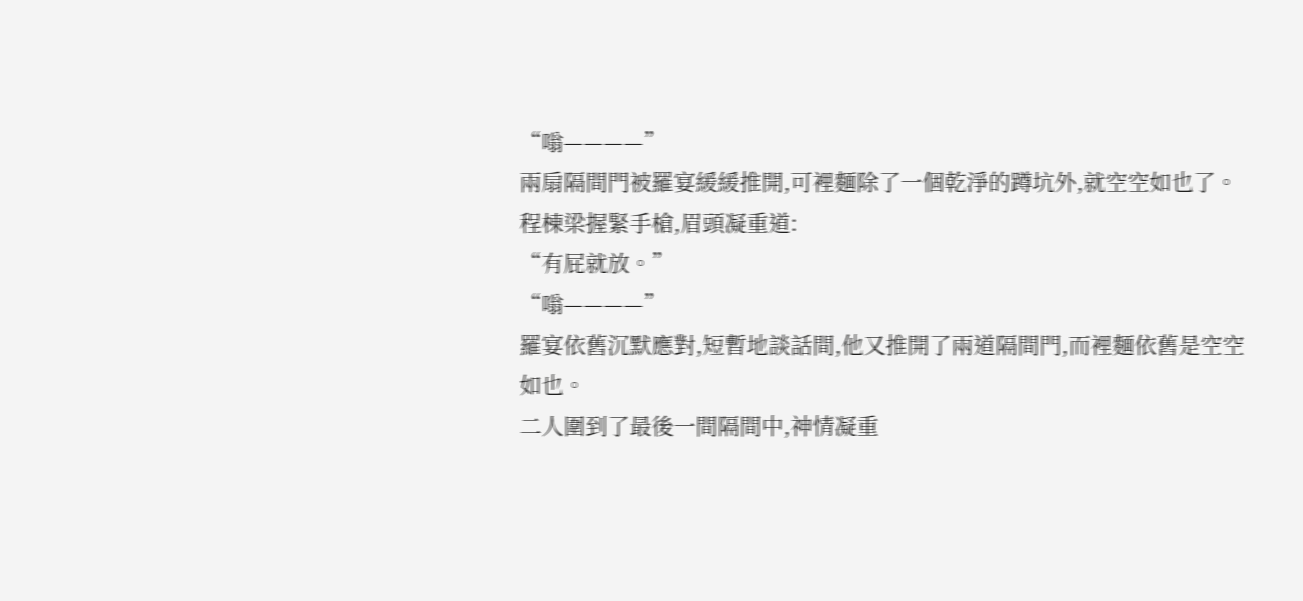“嗡————”
兩扇隔間門被羅宴緩緩推開,可裡麵除了一個乾淨的蹲坑外,就空空如也了。
程棟梁握緊手槍,眉頭凝重道:
“有屁就放。”
“嗡————”
羅宴依舊沉默應對,短暫地談話間,他又推開了兩道隔間門,而裡麵依舊是空空如也。
二人圍到了最後一間隔間中,神情凝重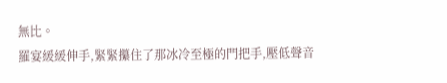無比。
羅宴緩緩伸手,緊緊攥住了那冰冷至極的門把手,壓低聲音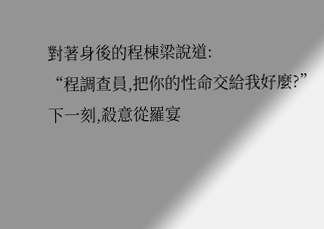對著身後的程棟梁說道:
“程調查員,把你的性命交給我好麼?”
下一刻,殺意從羅宴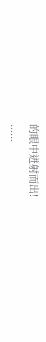的眼中迸射而出!
......